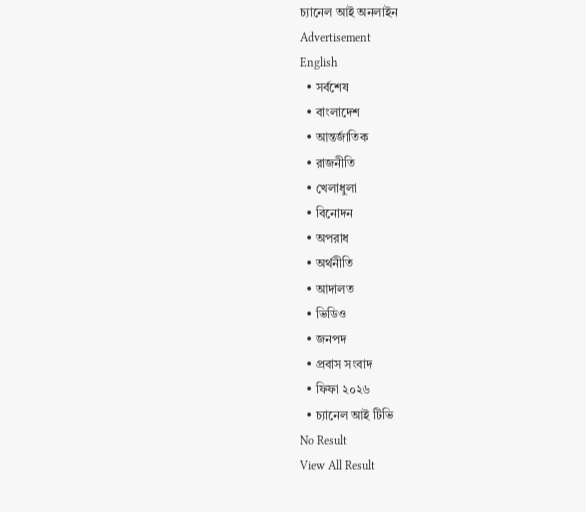চ্যানেল আই অনলাইন
Advertisement
English
  • সর্বশেষ
  • বাংলাদেশ
  • আন্তর্জাতিক
  • রাজনীতি
  • খেলাধুলা
  • বিনোদন
  • অপরাধ
  • অর্থনীতি
  • আদালত
  • ভিডিও
  • জনপদ
  • প্রবাস সংবাদ
  • ফিফা ২০২৬
  • চ্যানেল আই টিভি
No Result
View All Result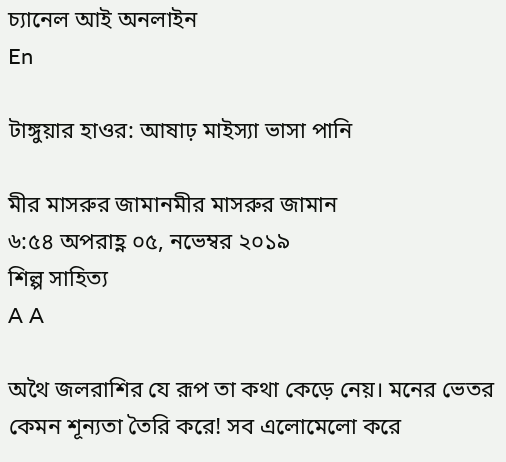চ্যানেল আই অনলাইন
En

টাঙ্গুয়ার হাওর: আষাঢ় মাইস্যা ভাসা পানি

মীর মাসরুর জামানমীর মাসরুর জামান
৬:৫৪ অপরাহ্ণ ০৫, নভেম্বর ২০১৯
শিল্প সাহিত্য
A A

অথৈ জলরাশির যে রূপ তা কথা কেড়ে নেয়। মনের ভেতর কেমন শূন্যতা তৈরি করে! সব এলোমেলো করে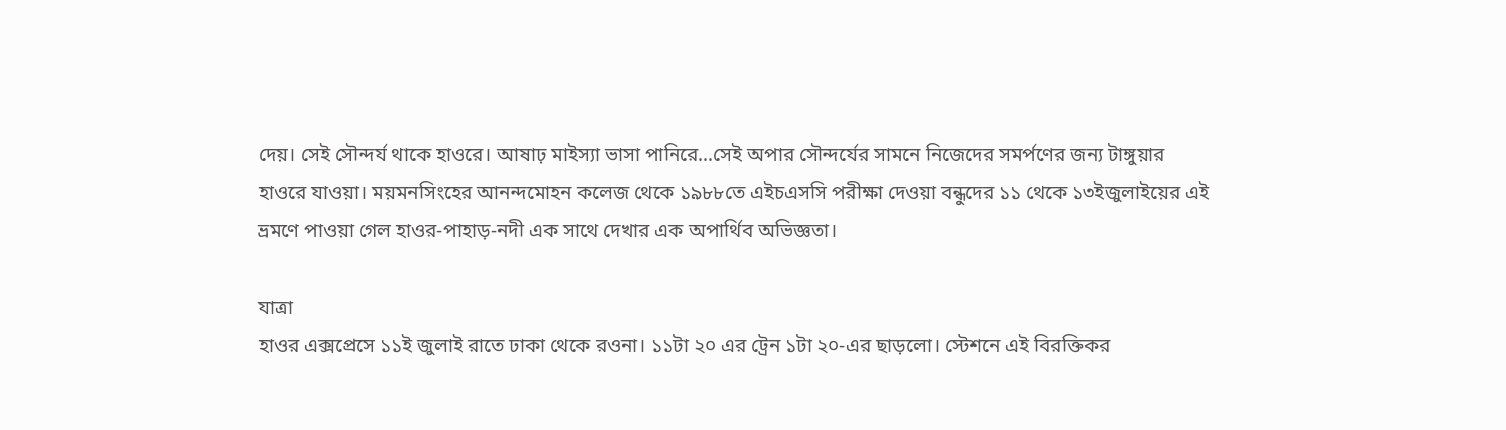দেয়। সেই সৌন্দর্য থাকে হাওরে। আষাঢ় মাইস্যা ভাসা পানিরে…সেই অপার সৌন্দর্যের সামনে নিজেদের সমর্পণের জন্য টাঙ্গুয়ার হাওরে যাওয়া। ময়মনসিংহের আনন্দমোহন কলেজ থেকে ১৯৮৮তে এইচএসসি পরীক্ষা দেওয়া বন্ধুদের ১১ থেকে ১৩ইজুলাইয়ের এই ভ্রমণে পাওয়া গেল হাওর-পাহাড়-নদী এক সাথে দেখার এক অপার্থিব অভিজ্ঞতা।

যাত্রা
হাওর এক্সপ্রেসে ১১ই জুলাই রাতে ঢাকা থেকে রওনা। ১১টা ২০ এর ট্রেন ১টা ২০-এর ছাড়লো। স্টেশনে এই বিরক্তিকর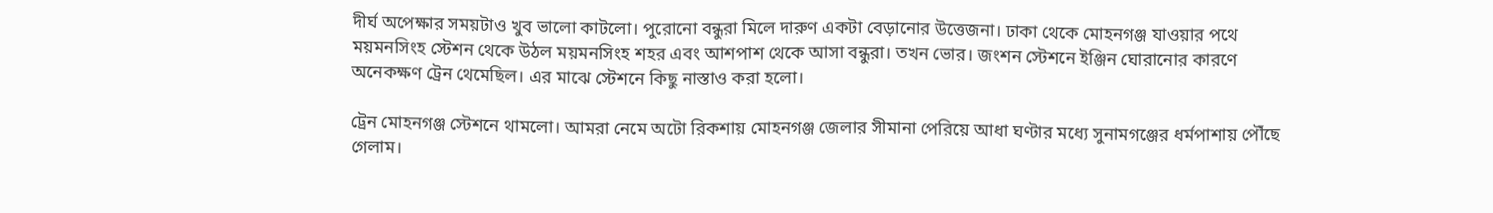দীর্ঘ অপেক্ষার সময়টাও খুব ভালো কাটলো। পুরোনো বন্ধুরা মিলে দারুণ একটা বেড়ানোর উত্তেজনা। ঢাকা থেকে মোহনগঞ্জ যাওয়ার পথে ময়মনসিংহ স্টেশন থেকে উঠল ময়মনসিংহ শহর এবং আশপাশ থেকে আসা বন্ধুরা। তখন ভোর। জংশন স্টেশনে ইঞ্জিন ঘোরানোর কারণে অনেকক্ষণ ট্রেন থেমেছিল। এর মাঝে স্টেশনে কিছু নাস্তাও করা হলো।

ট্রেন মোহনগঞ্জ স্টেশনে থামলো। আমরা নেমে অটো রিকশায় মোহনগঞ্জ জেলার সীমানা পেরিয়ে আধা ঘণ্টার মধ্যে সুনামগঞ্জের ধর্মপাশায় পৌঁছে গেলাম।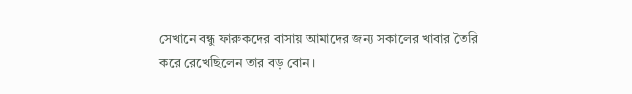সেখানে বন্ধু ফারুকদের বাসায় আমাদের জন্য সকালের খাবার তৈরি করে রেখেছিলেন তার বড় বোন।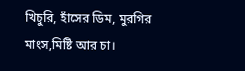খিচুরি, হাঁসের ডিম, মুরগির মাংস,মিষ্টি আর চা।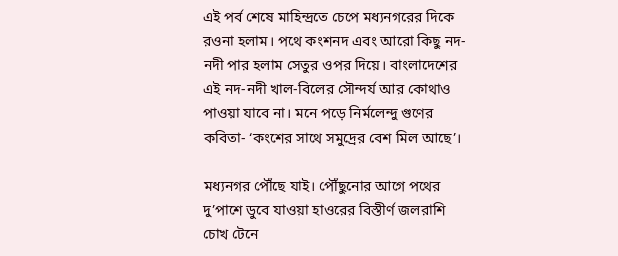এই পর্ব শেষে মাহিন্দ্রতে চেপে মধ্যনগরের দিকে রওনা হলাম। পথে কংশনদ এবং আরো কিছু নদ-নদী পার হলাম সেতুর ওপর দিয়ে। বাংলাদেশের এই নদ-নদী খাল-বিলের সৌন্দর্য আর কোথাও পাওয়া যাবে না। মনে পড়ে নির্মলেন্দু গুণের কবিতা- ‘কংশের সাথে সমুদ্রের বেশ মিল আছে’।

মধ্যনগর পৌঁছে যাই। পৌঁছুনোর আগে পথের দু’পাশে ডুবে যাওয়া হাওরের বিস্তীর্ণ জলরাশি চোখ টেনে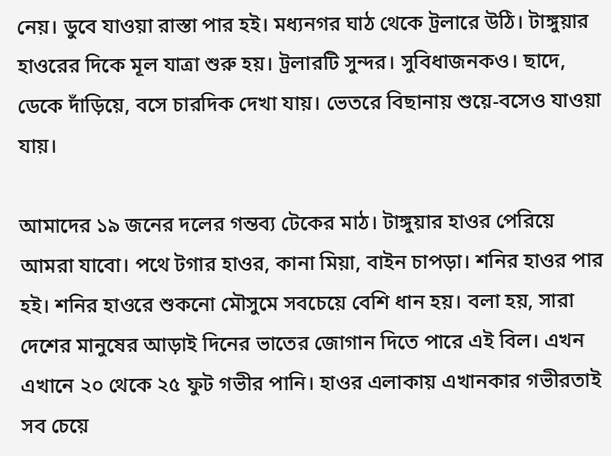নেয়। ডুবে যাওয়া রাস্তা পার হই। মধ্যনগর ঘাঠ থেকে ট্রলারে উঠি। টাঙ্গুয়ার হাওরের দিকে মূল যাত্রা শুরু হয়। ট্রলারটি সুন্দর। সুবিধাজনকও। ছাদে, ডেকে দাঁড়িয়ে, বসে চারদিক দেখা যায়। ভেতরে বিছানায় শুয়ে-বসেও যাওয়া যায়।

আমাদের ১৯ জনের দলের গন্তব্য টেকের মাঠ। টাঙ্গুয়ার হাওর পেরিয়ে আমরা যাবো। পথে টগার হাওর, কানা মিয়া, বাইন চাপড়া। শনির হাওর পার হই। শনির হাওরে শুকনো মৌসুমে সবচেয়ে বেশি ধান হয়। বলা হয়, সারা দেশের মানুষের আড়াই দিনের ভাতের জোগান দিতে পারে এই বিল। এখন এখানে ২০ থেকে ২৫ ফুট গভীর পানি। হাওর এলাকায় এখানকার গভীরতাই সব চেয়ে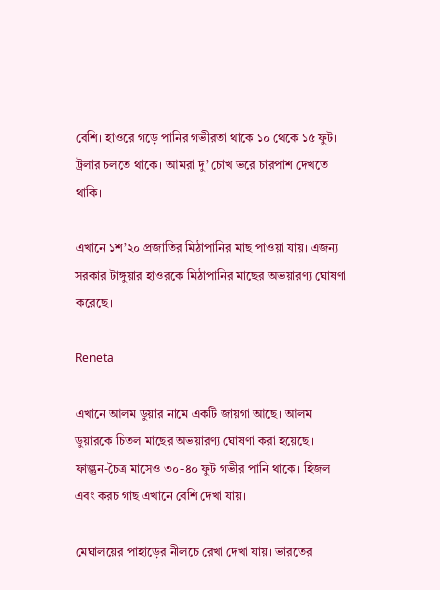বেশি। হাওরে গড়ে পানির গভীরতা থাকে ১০ থেকে ১৫ ফুট। ট্রলার চলতে থাকে। আমরা দু’ চোখ ভরে চারপাশ দেখতে থাকি।

এখানে ১শ’২০ প্রজাতির মিঠাপানির মাছ পাওয়া যায়। এজন্য সরকার টাঙ্গুয়ার হাওরকে মিঠাপানির মাছের অভয়ারণ্য ঘোষণা করেছে।

Reneta

এখানে আলম ডুয়ার নামে একটি জায়গা আছে। আলম ডুয়ারকে চিতল মাছের অভয়ারণ্য ঘোষণা করা হয়েছে। ফাল্গুন-চৈত্র মাসেও ৩০-৪০ ফুট গভীর পানি থাকে। হিজল এবং করচ গাছ এখানে বেশি দেখা যায়।

মেঘালয়ের পাহাড়ের নীলচে রেখা দেখা যায়। ভারতের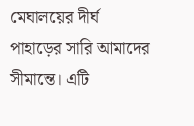মেঘালয়ের দীর্ঘ পাহাড়ের সারি আমাদের সীমান্তে। এটি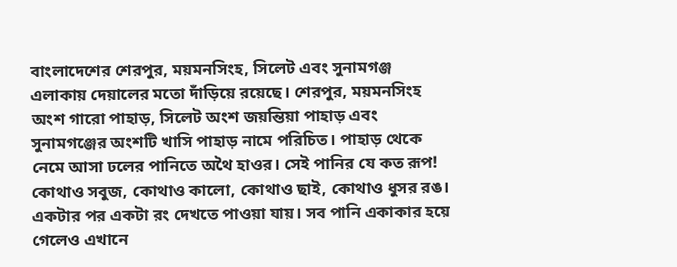বাংলাদেশের শেরপুর, ময়মনসিংহ, সিলেট এবং সুনামগঞ্জ এলাকায় দেয়ালের মতো দাঁড়িয়ে রয়েছে। শেরপুর, ময়মনসিংহ অংশ গারো পাহাড়, সিলেট অংশ জয়ন্তিয়া পাহাড় এবং সুনামগঞ্জের অংশটি খাসি পাহাড় নামে পরিচিত। পাহাড় থেকে নেমে আসা ঢলের পানিতে অথৈ হাওর। সেই পানির যে কত রূপ! কোথাও সবুজ, কোথাও কালো, কোথাও ছাই, কোথাও ধুসর রঙ। একটার পর একটা রং দেখতে পাওয়া যায়। সব পানি একাকার হয়ে গেলেও এখানে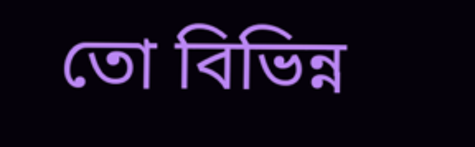তো বিভিন্ন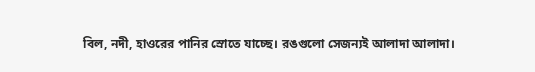বিল, নদী, হাওরের পানির স্রোতে যাচ্ছে। রঙগুলো সেজন্যই আলাদা আলাদা।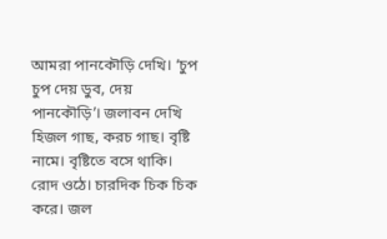আমরা পানকৌড়ি দেখি। ‘চুপ চুপ দেয় ডুব, দেয় পানকৌড়ি’। জলাবন দেখি হিজল গাছ, করচ গাছ। বৃষ্টি নামে। বৃষ্টিতে বসে থাকি। রোদ ওঠে। চারদিক চিক চিক করে। জল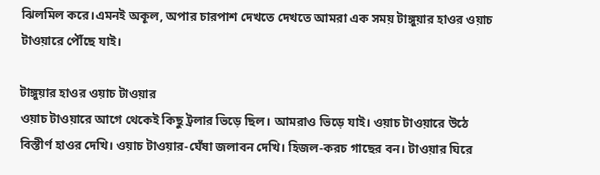ঝিলমিল করে।এমনই অকূল, অপার চারপাশ দেখতে দেখতে আমরা এক সময় টাঙ্গুয়ার হাওর ওয়াচ টাওয়ারে পৌঁছে যাই।

টাঙ্গুয়ার হাওর ওয়াচ টাওয়ার
ওয়াচ টাওয়ারে আগে থেকেই কিছু ট্রলার ভিড়ে ছিল। আমরাও ভিড়ে যাই। ওয়াচ টাওয়ারে উঠে বিস্তীর্ণ হাওর দেখি। ওয়াচ টাওয়ার-ঘেঁষা জলাবন দেখি। হিজল-করচ গাছের বন। টাওয়ার ঘিরে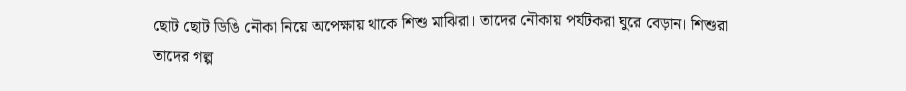ছোট ছোট ডিঙি নৌকা নিয়ে অপেক্ষায় থাকে শিশু মাঝিরা। তাদের নৌকায় পর্যটকরা ঘুরে বেড়ান। শিশুরা তাদের গল্প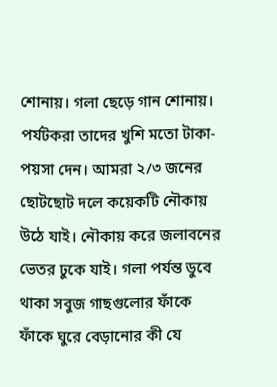শোনায়। গলা ছেড়ে গান শোনায়। পর্যটকরা তাদের খুশি মতো টাকা-পয়সা দেন। আমরা ২/৩ জনের ছোটছোট দলে কয়েকটি নৌকায় উঠে যাই। নৌকায় করে জলাবনের ভেতর ঢুকে যাই। গলা পর্যন্ত ডুবে থাকা সবুজ গাছগুলোর ফাঁকে ফাঁকে ঘুরে বেড়ানোর কী যে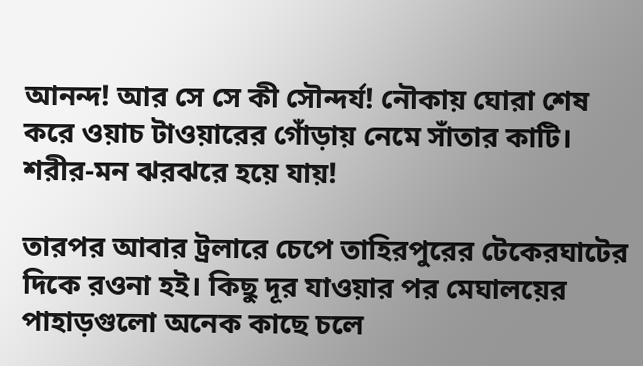আনন্দ! আর সে সে কী সৌন্দর্য! নৌকায় ঘোরা শেষ করে ওয়াচ টাওয়ারের গোঁড়ায় নেমে সাঁতার কাটি। শরীর-মন ঝরঝরে হয়ে যায়!

তারপর আবার ট্রলারে চেপে তাহিরপুরের টেকেরঘাটের দিকে রওনা হই। কিছু দূর যাওয়ার পর মেঘালয়ের পাহাড়গুলো অনেক কাছে চলে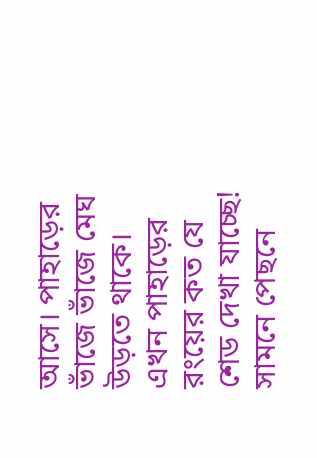আসে। পাহাড়ের ভাঁজে ভাঁজে মেঘ উড়তে থাকে। এখন পাহাড়ের রংয়ের কত যে শেড দেখা যাচ্ছে! সামনে পেছনে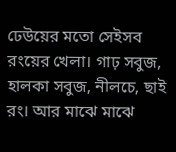ঢেউয়ের মতো সেইসব রংয়ের খেলা। গাঢ় সবুজ, হালকা সবুজ, নীলচে, ছাই রং। আর মাঝে মাঝে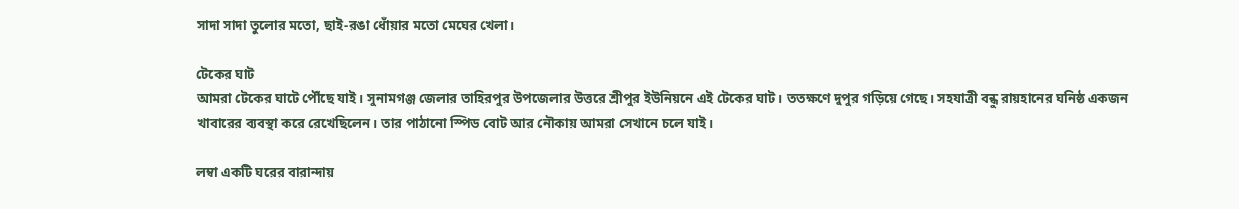সাদা সাদা তুলোর মতো, ছাই-রঙা ধোঁয়ার মতো মেঘের খেলা।

টেকের ঘাট
আমরা টেকের ঘাটে পৌঁছে যাই। সুনামগঞ্জ জেলার তাহিরপুর উপজেলার উত্তরে শ্রীপুর ইউনিয়নে এই টেকের ঘাট। ততক্ষণে দুপুর গড়িয়ে গেছে। সহযাত্রী বন্ধু রায়হানের ঘনিষ্ঠ একজন খাবারের ব্যবস্থা করে রেখেছিলেন। তার পাঠানো স্পিড বোট আর নৌকায় আমরা সেখানে চলে যাই।

লম্বা একটি ঘরের বারান্দায়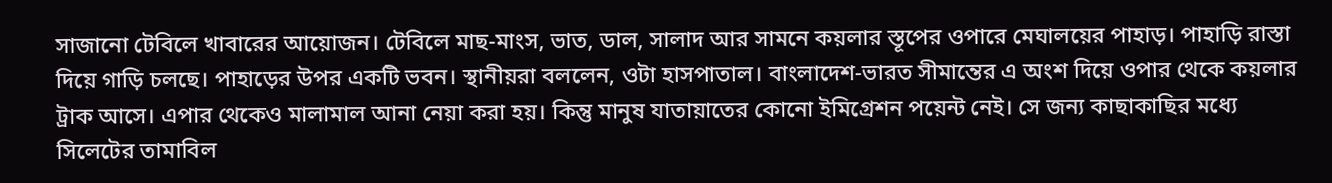সাজানো টেবিলে খাবারের আয়োজন। টেবিলে মাছ-মাংস, ভাত, ডাল, সালাদ আর সামনে কয়লার স্তূপের ওপারে মেঘালয়ের পাহাড়। পাহাড়ি রাস্তা দিয়ে গাড়ি চলছে। পাহাড়ের উপর একটি ভবন। স্থানীয়রা বললেন, ওটা হাসপাতাল। বাংলাদেশ-ভারত সীমান্তের এ অংশ দিয়ে ওপার থেকে কয়লার ট্রাক আসে। এপার থেকেও মালামাল আনা নেয়া করা হয়। কিন্তু মানুষ যাতায়াতের কোনো ইমিগ্রেশন পয়েন্ট নেই। সে জন্য কাছাকাছির মধ্যে সিলেটের তামাবিল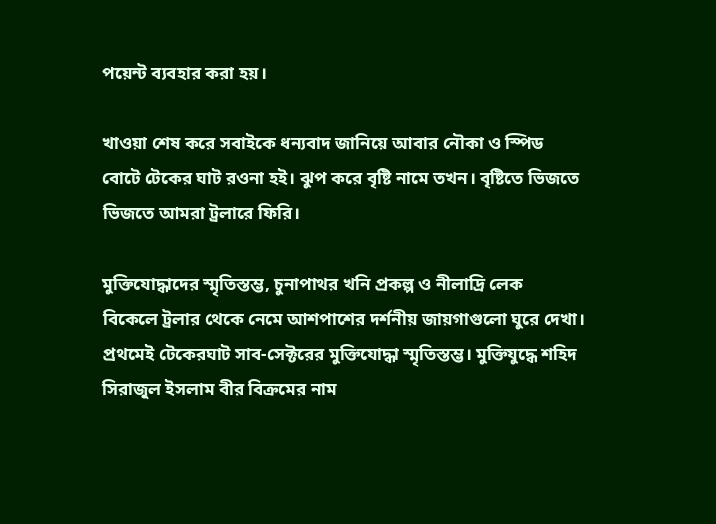পয়েন্ট ব্যবহার করা হয়।

খাওয়া শেষ করে সবাইকে ধন্যবাদ জানিয়ে আবার নৌকা ও স্পিড বোটে টেকের ঘাট রওনা হই। ঝুপ করে বৃষ্টি নামে তখন। বৃষ্টিতে ভিজতে ভিজতে আমরা ট্রলারে ফিরি।

মুক্তিযোদ্ধাদের স্মৃতিস্তম্ভ, চুনাপাথর খনি প্রকল্প ও নীলাদ্রি লেক
বিকেলে ট্রলার থেকে নেমে আশপাশের দর্শনীয় জায়গাগুলো ঘুরে দেখা। প্রথমেই টেকেরঘাট সাব-সেক্টরের মুক্তিযোদ্ধা স্মৃতিস্তম্ভ। মুক্তিযুদ্ধে শহিদ সিরাজুল ইসলাম বীর বিক্রমের নাম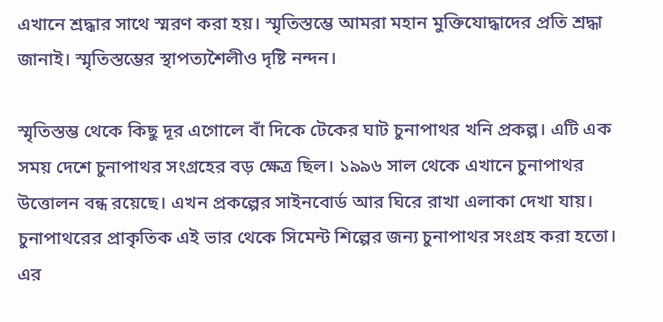এখানে শ্রদ্ধার সাথে স্মরণ করা হয়। স্মৃতিস্তম্ভে আমরা মহান মুক্তিযোদ্ধাদের প্রতি শ্রদ্ধা জানাই। স্মৃতিস্তম্ভের স্থাপত্যশৈলীও দৃষ্টি নন্দন।

স্মৃতিস্তম্ভ থেকে কিছু দূর এগোলে বাঁ দিকে টেকের ঘাট চুনাপাথর খনি প্রকল্প। এটি এক সময় দেশে চুনাপাথর সংগ্রহের বড় ক্ষেত্র ছিল। ১৯৯৬ সাল থেকে এখানে চুনাপাথর উত্তোলন বন্ধ রয়েছে। এখন প্রকল্পের সাইনবোর্ড আর ঘিরে রাখা এলাকা দেখা যায়। চুনাপাথরের প্রাকৃতিক এই ভার থেকে সিমেন্ট শিল্পের জন্য চুনাপাথর সংগ্রহ করা হতো। এর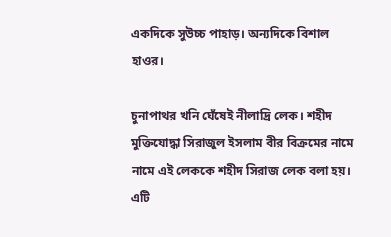একদিকে সুউচ্চ পাহাড়। অন্যদিকে বিশাল হাওর।

চুনাপাথর খনি ঘেঁষেই নীলাদ্রি লেক। শহীদ মুক্তিযোদ্ধা সিরাজুল ইসলাম বীর বিক্রমের নামে নামে এই লেককে শহীদ সিরাজ লেক বলা হয়। এটি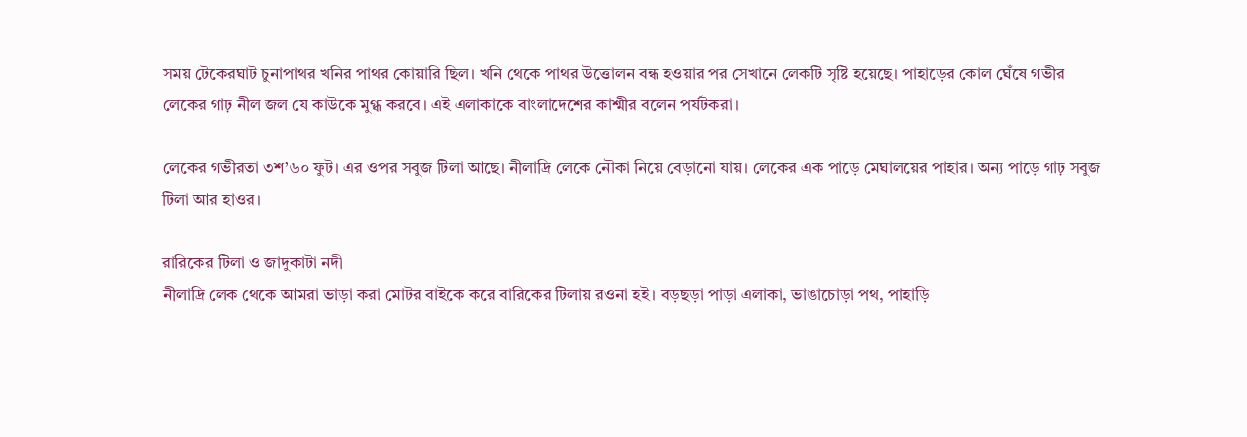সময় টেকেরঘাট চুনাপাথর খনির পাথর কোয়ারি ছিল। খনি থেকে পাথর উত্তোলন বন্ধ হওয়ার পর সেখানে লেকটি সৃষ্টি হয়েছে। পাহাড়ের কোল ঘেঁষে গভীর লেকের গাঢ় নীল জল যে কাউকে মুগ্ধ করবে। এই এলাকাকে বাংলাদেশের কাশ্মীর বলেন পর্যটকরা।

লেকের গভীরতা ৩শ’৬০ ফুট। এর ওপর সবুজ টিলা আছে। নীলাদ্রি লেকে নৌকা নিয়ে বেড়ানো যায়। লেকের এক পাড়ে মেঘালয়ের পাহার। অন্য পাড়ে গাঢ় সবুজ টিলা আর হাওর।

রারিকের টিলা ও জাদুকাটা নদী
নীলাদ্রি লেক থেকে আমরা ভাড়া করা মোটর বাইকে করে বারিকের টিলায় রওনা হই। বড়ছড়া পাড়া এলাকা, ভাঙাচোড়া পথ, পাহাড়ি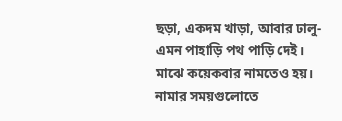ছড়া, একদম খাড়া, আবার ঢালু-এমন পাহাড়ি পথ পাড়ি দেই। মাঝে কয়েকবার নামতেও হয়। নামার সময়গুলোতে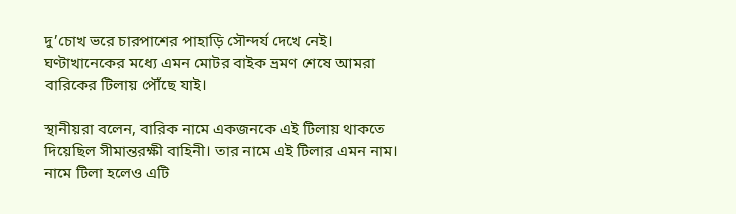দু’চোখ ভরে চারপাশের পাহাড়ি সৌন্দর্য দেখে নেই। ঘণ্টাখানেকের মধ্যে এমন মোটর বাইক ভ্রমণ শেষে আমরা বারিকের টিলায় পৌঁছে যাই।

স্থানীয়রা বলেন, বারিক নামে একজনকে এই টিলায় থাকতে দিয়েছিল সীমান্তরক্ষী বাহিনী। তার নামে এই টিলার এমন নাম। নামে টিলা হলেও এটি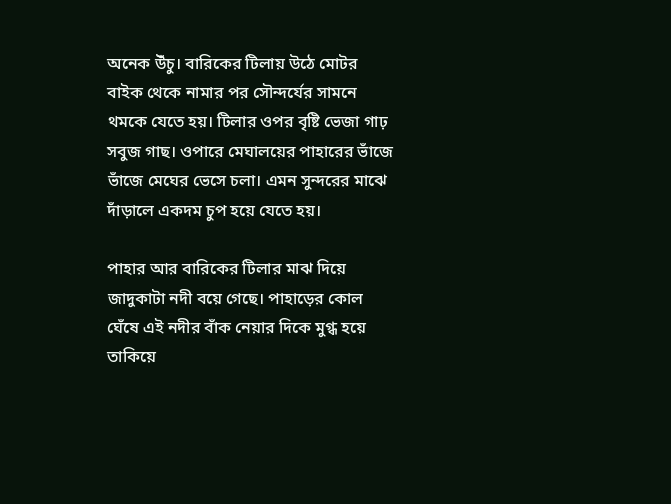অনেক উঁচু। বারিকের টিলায় উঠে মোটর বাইক থেকে নামার পর সৌন্দর্যের সামনে থমকে যেতে হয়। টিলার ওপর বৃষ্টি ভেজা গাঢ় সবুজ গাছ। ওপারে মেঘালয়ের পাহারের ভাঁজে ভাঁজে মেঘের ভেসে চলা। এমন সুন্দরের মাঝে দাঁড়ালে একদম চুপ হয়ে যেতে হয়।

পাহার আর বারিকের টিলার মাঝ দিয়ে জাদুকাটা নদী বয়ে গেছে। পাহাড়ের কোল ঘেঁষে এই নদীর বাঁক নেয়ার দিকে মুগ্ধ হয়ে তাকিয়ে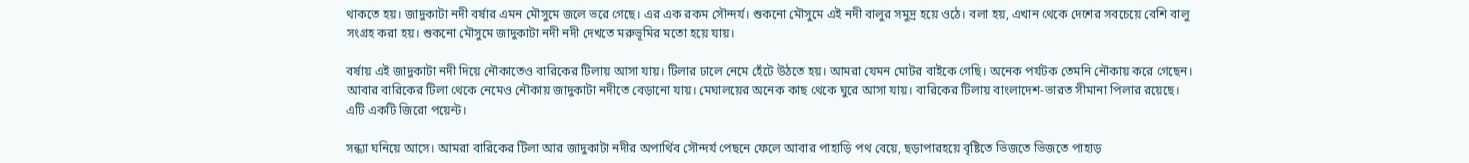থাকতে হয়। জাদুকাটা নদী বর্ষার এমন মৌসুমে জলে ভরে গেছে। এর এক রকম সৌন্দর্য। শুকনো মৌসুমে এই নদী বালুর সমুদ্র হয়ে ওঠে। বলা হয়, এখান থেকে দেশের সবচেয়ে বেশি বালু সংগ্রহ করা হয়। শুকনো মৌসুমে জাদুকাটা নদী নদী দেখতে মরুভূমির মতো হয়ে যায়।

বর্ষায় এই জাদুকাটা নদী দিয়ে নৌকাতেও বারিকের টিলায় আসা যায়। টিলার ঢালে নেমে হেঁটে উঠতে হয়। আমরা যেমন মোটর বাইকে গেছি। অনেক পর্যটক তেমনি নৌকায় করে গেছেন। আবার বারিকের টিলা থেকে নেমেও নৌকায় জাদুকাটা নদীতে বেড়ানো যায়। মেঘালয়ের অনেক কাছ থেকে ঘুরে আসা যায়। বারিকের টিলায় বাংলাদেশ-ভারত সীমানা পিলার রয়েছে। এটি একটি জিরো পয়েন্ট।

সন্ধ্যা ঘনিয়ে আসে। আমরা বারিকের টিলা আর জাদুকাটা নদীর অপার্থিব সৌন্দর্য পেছনে ফেলে আবার পাহাড়ি পথ বেয়ে, ছড়াপারহয়ে বৃষ্টিতে ভিজতে ভিজতে পাহাড়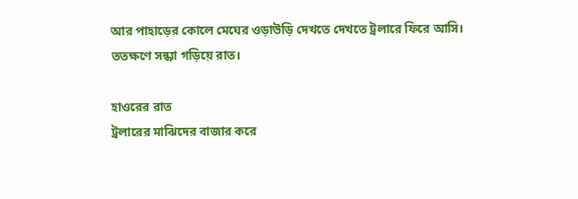আর পাহাড়ের কোলে মেঘের ওড়াউড়ি দেখতে দেখতে ট্রলারে ফিরে আসি। ততক্ষণে সন্ধ্যা গড়িয়ে রাত।

হাওরের রাত
ট্রলারের মাঝিদের বাজার করে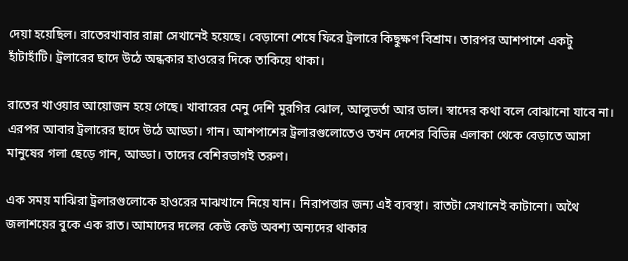দেয়া হয়েছিল। রাতেরখাবার রান্না সেখানেই হয়েছে। বেড়ানো শেষে ফিরে ট্রলারে কিছুক্ষণ বিশ্রাম। তারপর আশপাশে একটু হাঁটাহাঁটি। ট্রলারের ছাদে উঠে অন্ধকার হাওরের দিকে তাকিয়ে থাকা।

রাতের খাওয়ার আয়োজন হয়ে গেছে। খাবারের মেনু দেশি মুরগির ঝোল, আলুভর্তা আর ডাল। স্বাদের কথা বলে বোঝানো যাবে না। এরপর আবার ট্রলারের ছাদে উঠে আড্ডা। গান। আশপাশের ট্রলারগুলোতেও তখন দেশের বিভিন্ন এলাকা থেকে বেড়াতে আসা মানুষের গলা ছেড়ে গান, আড্ডা। তাদের বেশিরভাগই তরুণ।

এক সময় মাঝিরা ট্রলারগুলোকে হাওরের মাঝখানে নিয়ে যান। নিরাপত্তার জন্য এই ব্যবস্থা। রাতটা সেখানেই কাটানো। অথৈ জলাশয়ের বুকে এক রাত। আমাদের দলের কেউ কেউ অবশ্য অন্যদের থাকার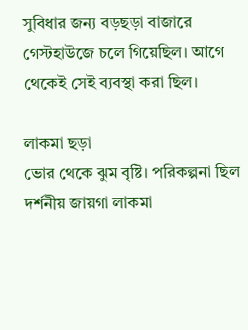সুবিধার জন্য বড়ছড়া বাজারে গেস্টহাউজে চলে গিয়েছিল। আগে থেকেই সেই ব্যবস্থা করা ছিল।

লাকমা ছড়া
ভোর থেকে ঝুম বৃষ্টি। পরিকল্পনা ছিল দর্শনীয় জায়গা লাকমা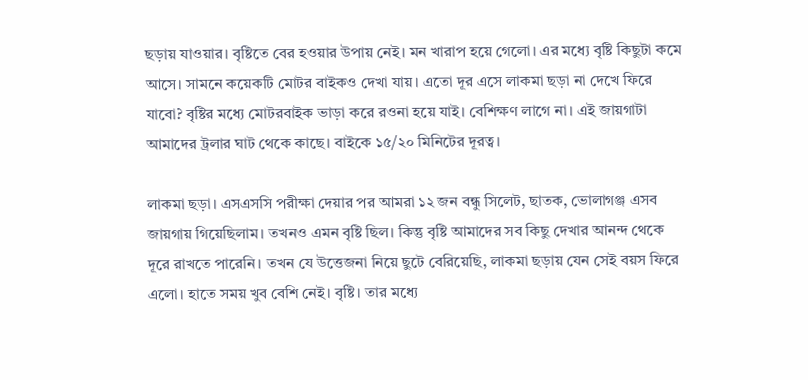ছড়ায় যাওয়ার। বৃষ্টিতে বের হওয়ার উপায় নেই। মন খারাপ হয়ে গেলো। এর মধ্যে বৃষ্টি কিছুটা কমে আসে। সামনে কয়েকটি মোটর বাইকও দেখা যায়। এতো দূর এসে লাকমা ছড়া না দেখে ফিরে যাবো? বৃষ্টির মধ্যে মোটরবাইক ভাড়া করে রওনা হয়ে যাই। বেশিক্ষণ লাগে না। এই জায়গাটা আমাদের ট্রলার ঘাট থেকে কাছে। বাইকে ১৫/২০ মিনিটের দূরত্ব।

লাকমা ছড়া। এসএসসি পরীক্ষা দেয়ার পর আমরা ১২ জন বন্ধু সিলেট, ছাতক, ভোলাগঞ্জ এসব জায়গায় গিয়েছিলাম। তখনও এমন বৃষ্টি ছিল। কিন্তু বৃষ্টি আমাদের সব কিছু দেখার আনন্দ থেকে দূরে রাখতে পারেনি। তখন যে উত্তেজনা নিয়ে ছুটে বেরিয়েছি, লাকমা ছড়ায় যেন সেই বয়স ফিরে এলো। হাতে সময় খুব বেশি নেই। বৃষ্টি। তার মধ্যে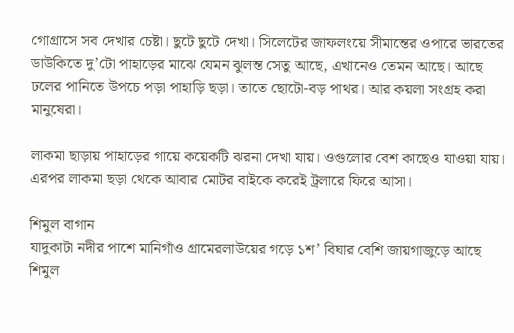গোগ্রাসে সব দেখার চেষ্টা। ছুটে ছুটে দেখা। সিলেটের জাফলংয়ে সীমান্তের ওপারে ভারতের ডাউকিতে দু’টো পাহাড়ের মাঝে যেমন ঝুলন্ত সেতু আছে, এখানেও তেমন আছে। আছে ঢলের পানিতে উপচে পড়া পাহাড়ি ছড়া। তাতে ছোটো-বড় পাথর। আর কয়লা সংগ্রহ করা মানুষেরা।

লাকমা ছাড়ায় পাহাড়ের গায়ে কয়েকটি ঝরনা দেখা যায়। ওগুলোর বেশ কাছেও যাওয়া যায়। এরপর লাকমা ছড়া থেকে আবার মোটর বাইকে করেই ট্রলারে ফিরে আসা।

শিমুল বাগান
যাদুকাটা নদীর পাশে মানিগাঁও গ্রামেরলাউয়ের গড়ে ১শ’ বিঘার বেশি জায়গাজুড়ে আছে শিমুল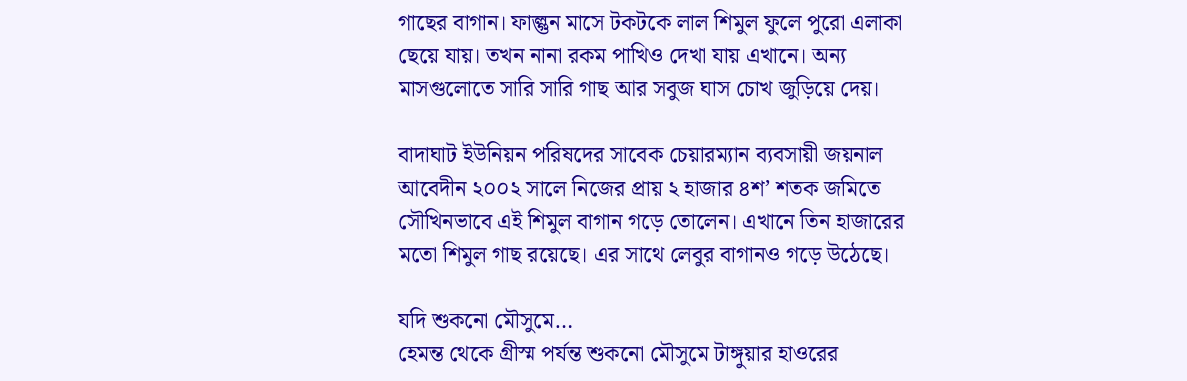গাছের বাগান। ফাল্গুন মাসে টকটকে লাল শিমুল ফুলে পুরো এলাকা ছেয়ে যায়। তখন নানা রকম পাখিও দেখা যায় এখানে। অন্য মাসগুলোতে সারি সারি গাছ আর সবুজ ঘাস চোখ জুড়িয়ে দেয়।

বাদাঘাট ইউনিয়ন পরিষদের সাবেক চেয়ারম্যান ব্যবসায়ী জয়নাল আবেদীন ২০০২ সালে নিজের প্রায় ২ হাজার ৪শ’ শতক জমিতে সৌখিনভাবে এই শিমুল বাগান গড়ে তোলেন। এখানে তিন হাজারের মতো শিমুল গাছ রয়েছে। এর সাথে লেবুর বাগানও গড়ে উঠেছে।

যদি শুকনো মৌসুমে…
হেমন্ত থেকে গ্রীস্ম পর্যন্ত শুকনো মৌসুমে টাঙ্গুয়ার হাওরের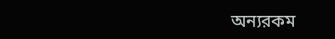অন্যরকম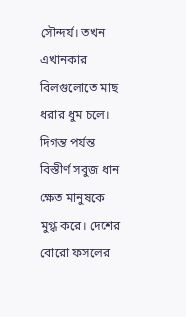সৌন্দর্য। তখন এখানকার বিলগুলোতে মাছ ধরার ধুম চলে। দিগন্ত পর্যন্ত বিস্তীর্ণ সবুজ ধান ক্ষেত মানুষকে মুগ্ধ করে। দেশের বোরো ফসলের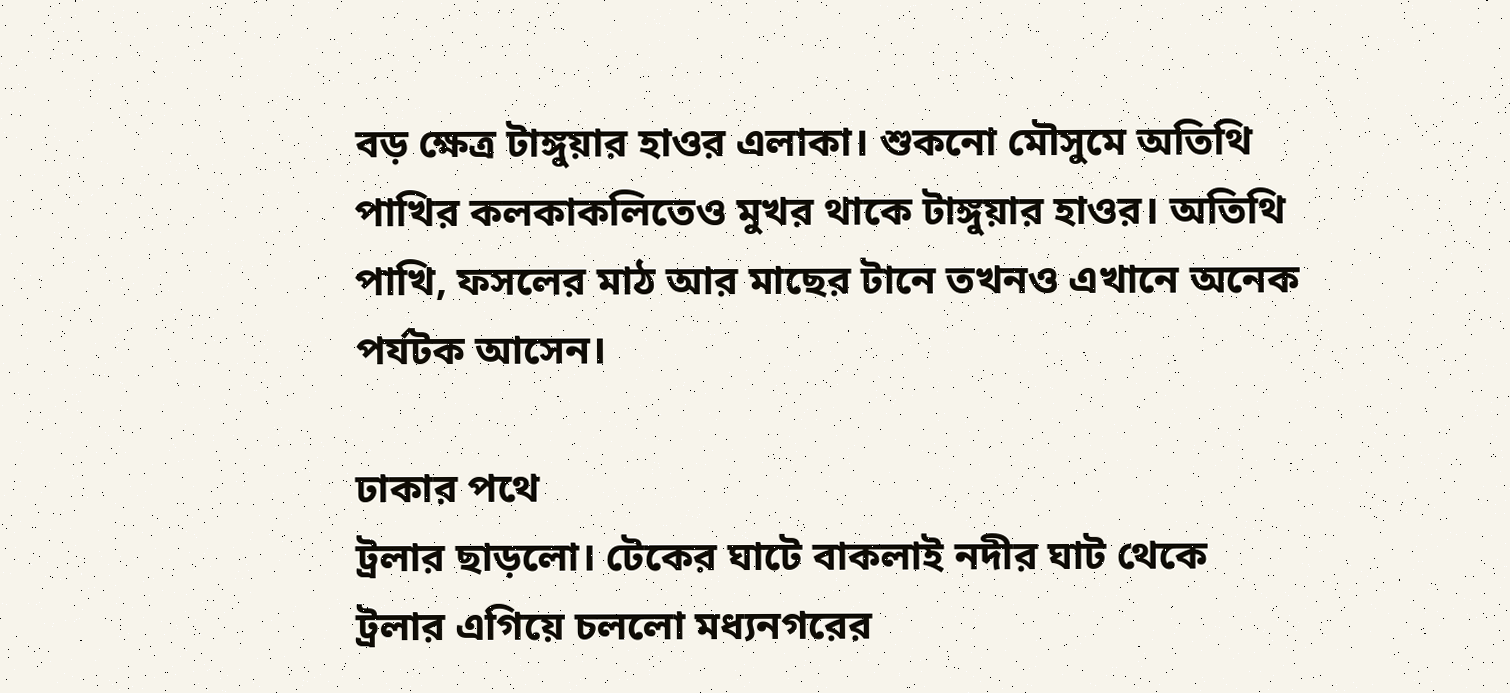বড় ক্ষেত্র টাঙ্গুয়ার হাওর এলাকা। শুকনো মৌসুমে অতিথি পাখির কলকাকলিতেও মুখর থাকে টাঙ্গুয়ার হাওর। অতিথি পাখি, ফসলের মাঠ আর মাছের টানে তখনও এখানে অনেক পর্যটক আসেন।

ঢাকার পথে
ট্রলার ছাড়লো। টেকের ঘাটে বাকলাই নদীর ঘাট থেকে ট্রলার এগিয়ে চললো মধ্যনগরের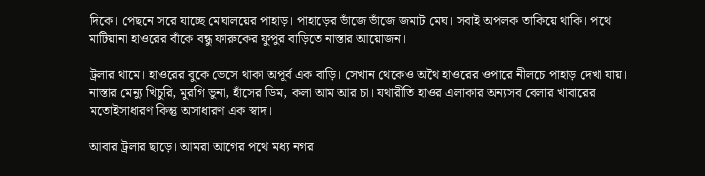দিকে। পেছনে সরে যাচ্ছে মেঘালয়ের পাহাড়। পাহাড়ের ভাঁজে ভাঁজে জমাট মেঘ। সবাই অপলক তাকিয়ে থাকি। পথে মাটিয়ানা হাওরের বাঁকে বন্ধু ফারুকের ফুপুর বাড়িতে নাস্তার আয়োজন।

ট্রলার থামে। হাওরের বুকে ভেসে থাকা অপূর্ব এক বাড়ি। সেখান থেকেও অথৈ হাওরের ওপারে নীলচে পাহাড় দেখা যায়। নাস্তার মেন্যু খিচুরি, মুরগি ভুনা, হাঁসের ডিম, কলা আম আর চা। যথারীতি হাওর এলাকার অন্যসব বেলার খাবারের মতোইসাধারণ কিন্তু অসাধারণ এক স্বাদ।

আবার ট্রলার ছাড়ে। আমরা আগের পথে মধ্য নগর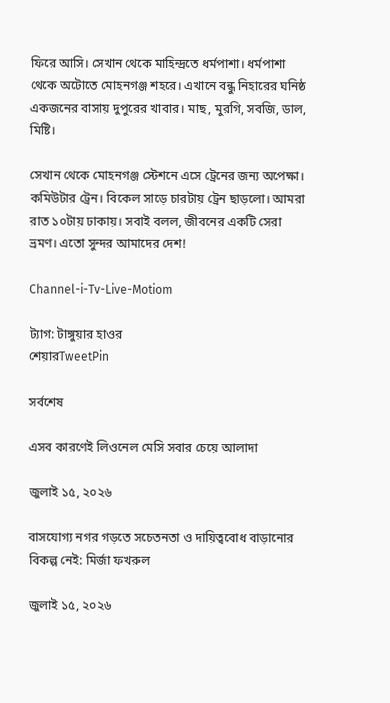ফিরে আসি। সেখান থেকে মাহিন্দ্রতে ধর্মপাশা। ধর্মপাশা থেকে অটোতে মোহনগঞ্জ শহরে। এখানে বন্ধু নিহারের ঘনিষ্ঠ একজনের বাসায় দুপুরের খাবার। মাছ, মুরগি, সবজি, ডাল, মিষ্টি।

সেখান থেকে মোহনগঞ্জ স্টেশনে এসে ট্রেনের জন্য অপেক্ষা। কমিউটার ট্রেন। বিকেল সাড়ে চারটায় ট্রেন ছাড়লো। আমরা রাত ১০টায় ঢাকায়। সবাই বলল, জীবনের একটি সেরা ভ্রমণ। এতো সুন্দর আমাদের দেশ!

Channel-i-Tv-Live-Motiom

ট্যাগ: টাঙ্গুয়ার হাওর
শেয়ারTweetPin

সর্বশেষ

এসব কারণেই লিওনেল মেসি সবার চেয়ে আলাদা

জুলাই ১৫, ২০২৬

বাসযোগ্য নগর গড়তে সচেতনতা ও দায়িত্ববোধ বাড়ানোর বিকল্প নেই: মির্জা ফখরুল

জুলাই ১৫, ২০২৬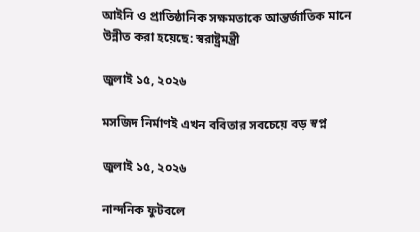আইনি ও প্রাতিষ্ঠানিক সক্ষমতাকে আন্তর্জাতিক মানে উন্নীত করা হয়েছে: স্বরাষ্ট্রমন্ত্রী

জুলাই ১৫, ২০২৬

মসজিদ নির্মাণই এখন ববিতার সবচেয়ে বড় স্বপ্ন

জুলাই ১৫, ২০২৬

নান্দনিক ফুটবলে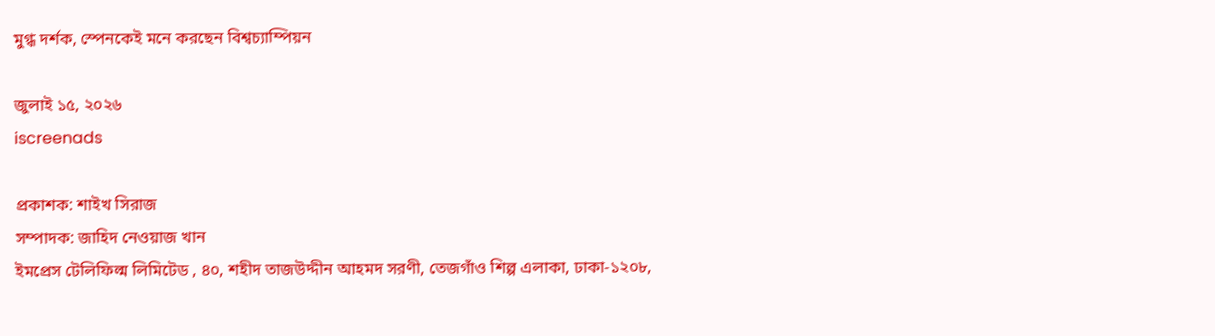মুগ্ধ দর্শক, স্পেনকেই মনে করছেন বিশ্বচ্যাম্পিয়ন

জুলাই ১৫, ২০২৬
iscreenads

প্রকাশক: শাইখ সিরাজ
সম্পাদক: জাহিদ নেওয়াজ খান
ইমপ্রেস টেলিফিল্ম লিমিটেড , ৪০, শহীদ তাজউদ্দীন আহমদ সরণী, তেজগাঁও শিল্প এলাকা, ঢাকা-১২০৮,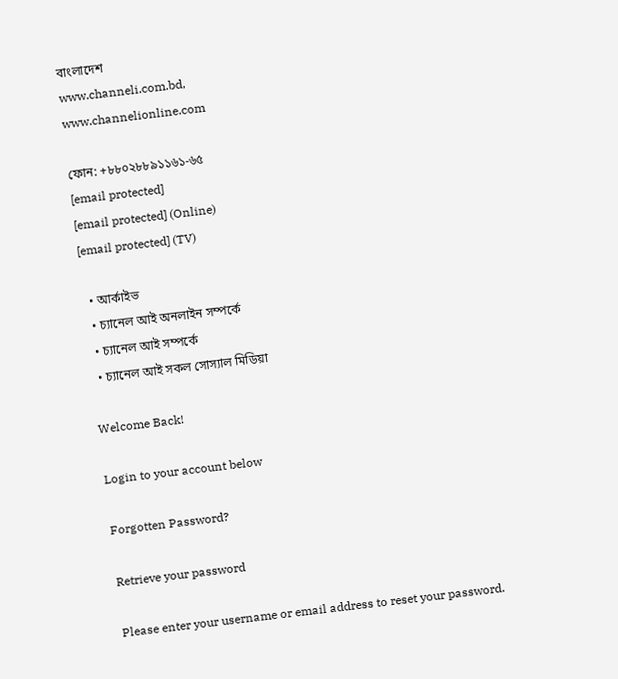বাংলাদেশ
www.channeli.com.bd,
www.channelionline.com

ফোন: +৮৮০২৮৮৯১১৬১-৬৫
[email protected]
[email protected] (Online)
[email protected] (TV)

  • আর্কাইভ
  • চ্যানেল আই অনলাইন সম্পর্কে
  • চ্যানেল আই সম্পর্কে
  • চ্যানেল আই সকল সোস্যাল মিডিয়া

Welcome Back!

Login to your account below

Forgotten Password?

Retrieve your password

Please enter your username or email address to reset your password.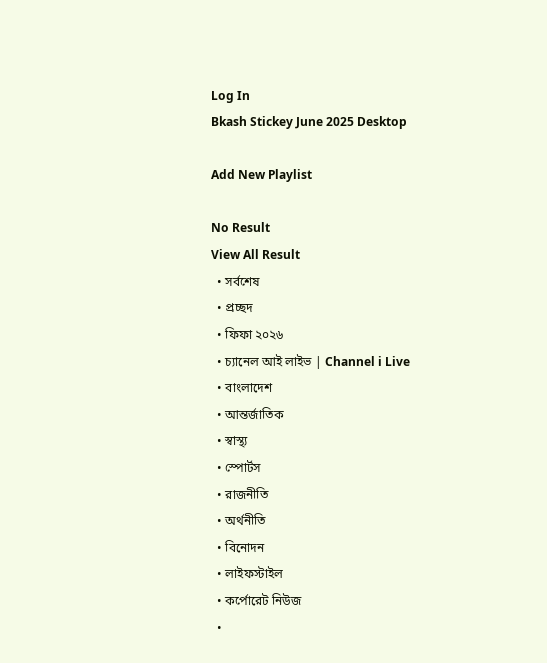Log In
Bkash Stickey June 2025 Desktop

Add New Playlist

No Result
View All Result
  • সর্বশেষ
  • প্রচ্ছদ
  • ফিফা ২০২৬
  • চ্যানেল আই লাইভ | Channel i Live
  • বাংলাদেশ
  • আন্তর্জাতিক
  • স্বাস্থ্য
  • স্পোর্টস
  • রাজনীতি
  • অর্থনীতি
  • বিনোদন
  • লাইফস্টাইল
  • কর্পোরেট নিউজ
  •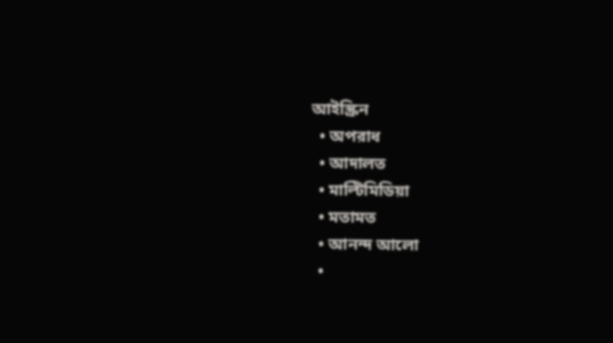আইস্ক্রিন
  • অপরাধ
  • আদালত
  • মাল্টিমিডিয়া
  • মতামত
  • আনন্দ আলো
  •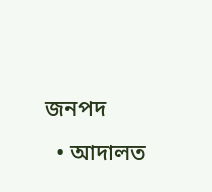জনপদ
  • আদালত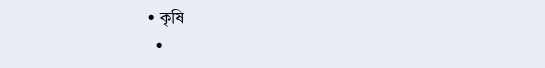• কৃষি
  •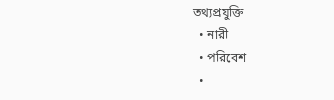তথ্যপ্রযুক্তি
  • নারী
  • পরিবেশ
  •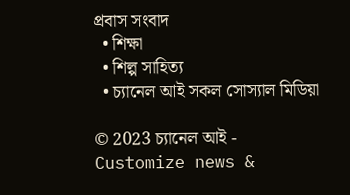প্রবাস সংবাদ
  • শিক্ষা
  • শিল্প সাহিত্য
  • চ্যানেল আই সকল সোস্যাল মিডিয়া

© 2023 চ্যানেল আই - Customize news &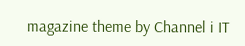magazine theme by Channel i IT